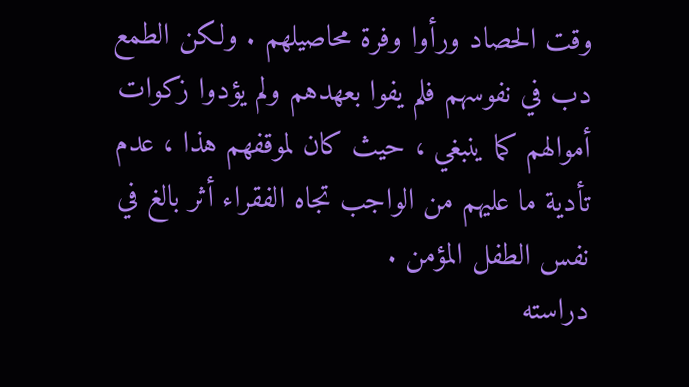وقت الحصاد ورأوا وفرة محاصيلهم . ولكن الطمع دب في نفوسهم فلم يفوا بعهدهم ولم يؤدوا زكوات أموالهم كما ينبغي ، حيث كان لموقفهم هذا ، عدم تأدية ما عليهم من الواجب تجاه الفقراء أثر بالغ في نفس الطفل المؤمن .
دراسته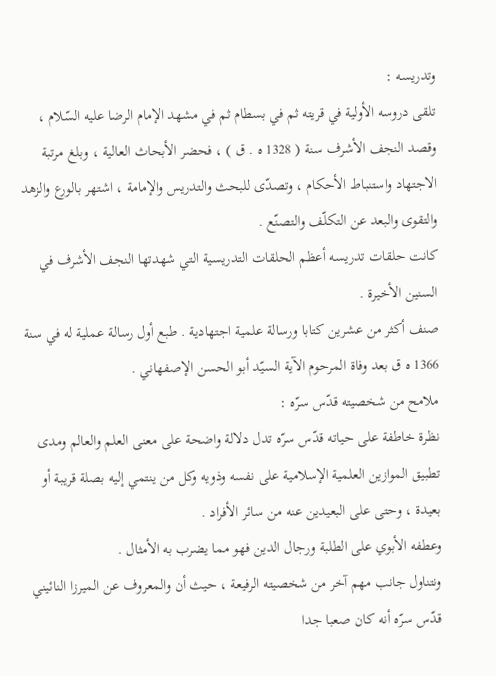وتدريسه :
تلقى دروسه الأولية في قريته ثم في بسطام ثم في مشهد الإمام الرضا عليه السّلام ، وقصد النجف الأشرف سنة ( 1328 ه . ق ) ، فحضر الأبحاث العالية ، وبلغ مرتبة الاجتهاد واستنباط الأحكام ، وتصدّى للبحث والتدريس والإمامة ، اشتهر بالورع والزهد والتقوى والبعد عن التكلّف والتصنّع .
كانت حلقات تدريسه أعظم الحلقات التدريسية التي شهدتها النجف الأشرف في السنين الأخيرة .
صنف أكثر من عشرين كتابا ورسالة علمية اجتهادية . طبع أول رسالة عملية له في سنة 1366 ه ق بعد وفاة المرحوم الآية السيّد أبو الحسن الإصفهاني .
ملامح من شخصيته قدّس سرّه :
نظرة خاطفة على حياته قدّس سرّه تدل دلالة واضحة على معنى العلم والعالم ومدى تطبيق الموازين العلمية الإسلامية على نفسه وذويه وكل من ينتمي إليه بصلة قريبة أو بعيدة ، وحتى على البعيدين عنه من سائر الأفراد .
وعطفه الأبوي على الطلبة ورجال الدين فهو مما يضرب به الأمثال .
ونتناول جانب مهم آخر من شخصيته الرفيعة ، حيث أن والمعروف عن الميرزا النائيني قدّس سرّه أنه كان صعبا جدا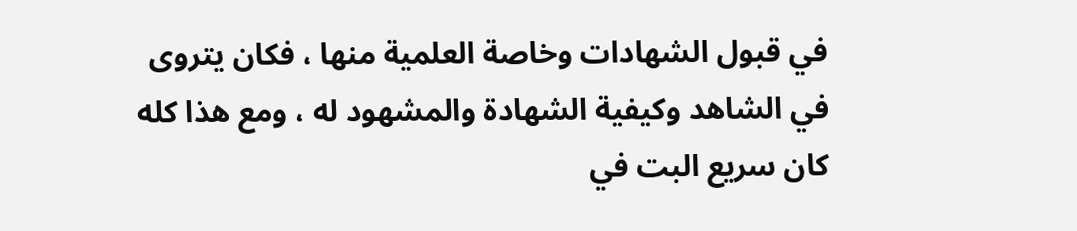في قبول الشهادات وخاصة العلمية منها ، فكان يتروى في الشاهد وكيفية الشهادة والمشهود له ، ومع هذا كله كان سريع البت في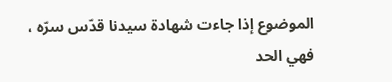الموضوع إذا جاءت شهادة سيدنا قدّس سرّه ، فهي الحد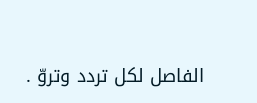الفاصل لكل تردد وتروّ .